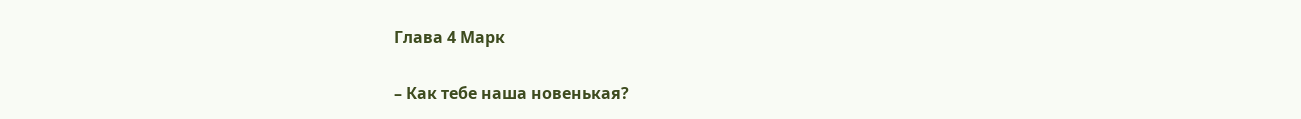Глава 4 Марк

– Как тебе наша новенькая?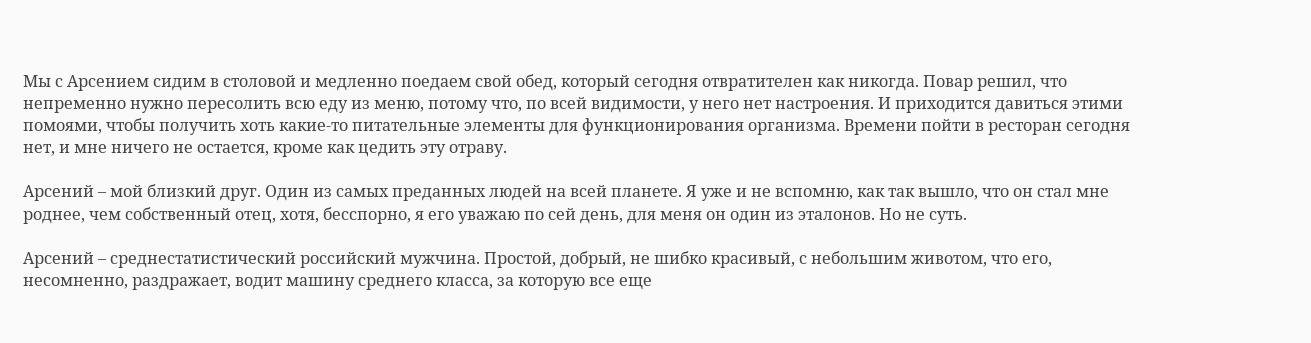Мы с Арсением сидим в столовой и медленно поедаем свой обед, который сегодня отвратителен как никогда. Повар решил, что непременно нужно пересолить всю еду из меню, потому что, по всей видимости, у него нет настроения. И приходится давиться этими помоями, чтобы получить хоть какие-то питательные элементы для функционирования организма. Времени пойти в ресторан сегодня нет, и мне ничего не остается, кроме как цедить эту отраву.

Арсений – мой близкий друг. Один из самых преданных людей на всей планете. Я уже и не вспомню, как так вышло, что он стал мне роднее, чем собственный отец, хотя, бесспорно, я его уважаю по сей день, для меня он один из эталонов. Но не суть.

Арсений – среднестатистический российский мужчина. Простой, добрый, не шибко красивый, с небольшим животом, что его, несомненно, раздражает, водит машину среднего класса, за которую все еще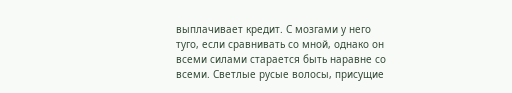выплачивает кредит. С мозгами у него туго, если сравнивать со мной, однако он всеми силами старается быть наравне со всеми. Светлые русые волосы, присущие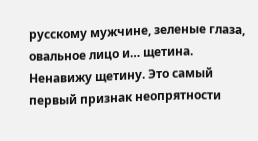русскому мужчине, зеленые глаза, овальное лицо и… щетина. Ненавижу щетину. Это самый первый признак неопрятности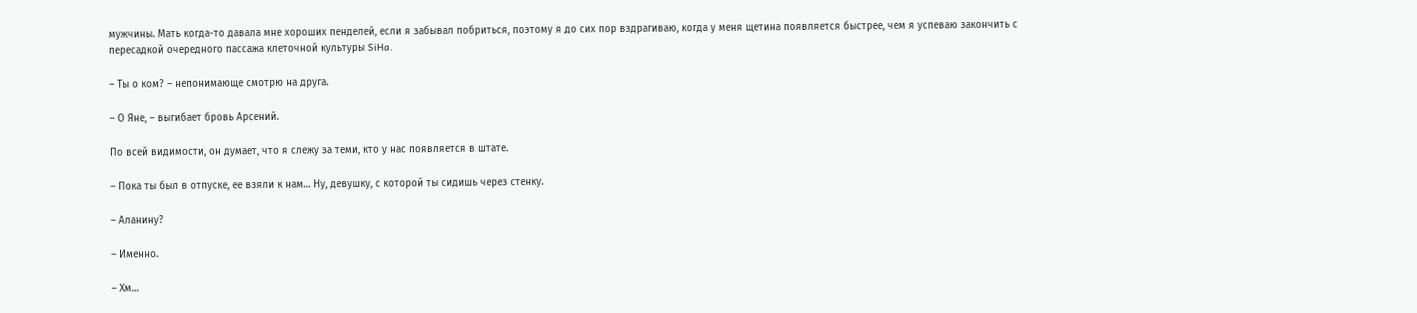мужчины. Мать когда-то давала мне хороших пенделей, если я забывал побриться, поэтому я до сих пор вздрагиваю, когда у меня щетина появляется быстрее, чем я успеваю закончить с пересадкой очередного пассажа клеточной культуры SiHa.

– Ты о ком? – непонимающе смотрю на друга.

– О Яне, – выгибает бровь Арсений.

По всей видимости, он думает, что я слежу за теми, кто у нас появляется в штате.

– Пока ты был в отпуске, ее взяли к нам… Ну, девушку, с которой ты сидишь через стенку.

– Аланину?

– Именно.

– Хм…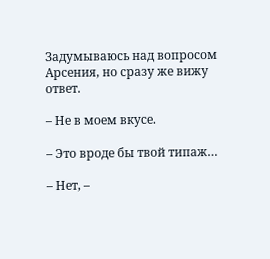Задумываюсь над вопросом Арсения, но сразу же вижу ответ.

– Не в моем вкусе.

– Это вроде бы твой типаж…

– Нет, –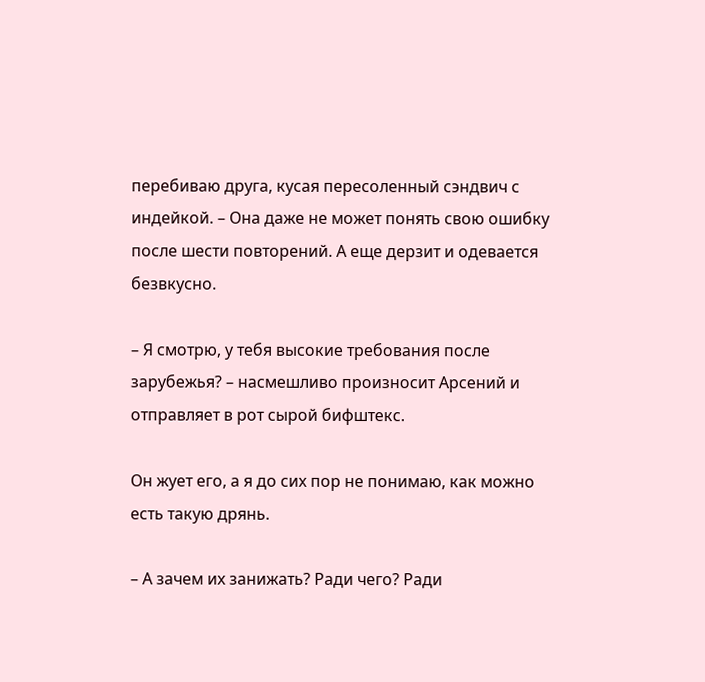перебиваю друга, кусая пересоленный сэндвич с индейкой. – Она даже не может понять свою ошибку после шести повторений. А еще дерзит и одевается безвкусно.

– Я смотрю, у тебя высокие требования после зарубежья? – насмешливо произносит Арсений и отправляет в рот сырой бифштекс.

Он жует его, а я до сих пор не понимаю, как можно есть такую дрянь.

– А зачем их занижать? Ради чего? Ради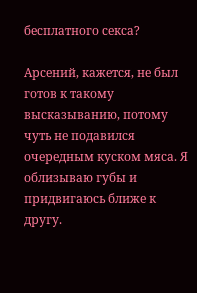бесплатного секса?

Арсений, кажется, не был готов к такому высказыванию, потому чуть не подавился очередным куском мяса. Я облизываю губы и придвигаюсь ближе к другу.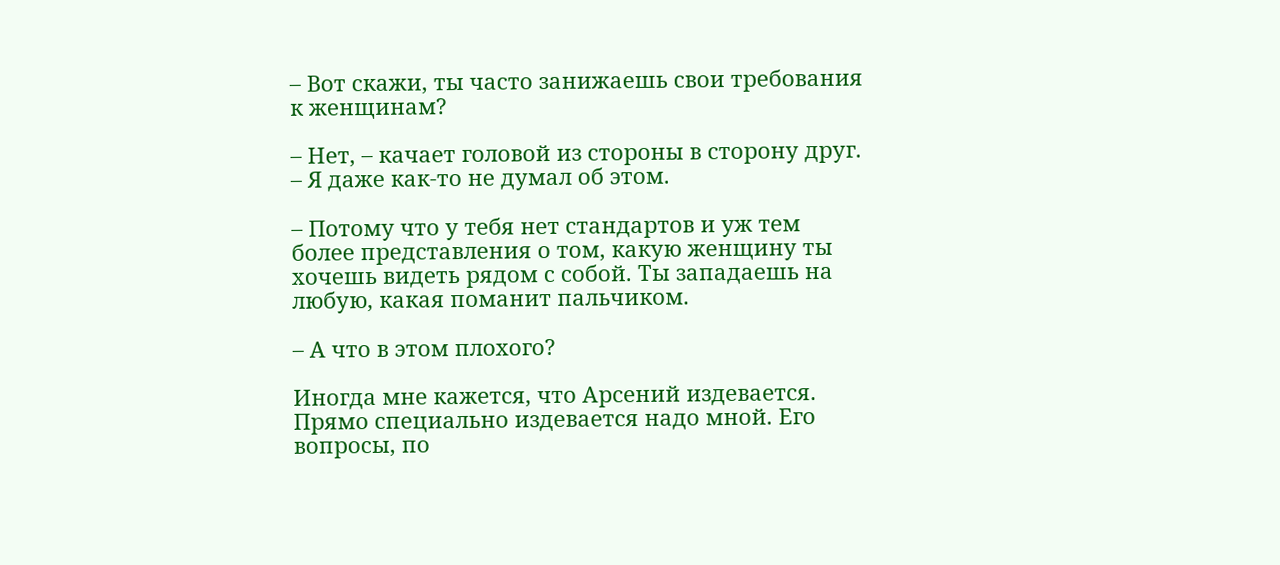– Вот скажи, ты часто занижаешь свои требования к женщинам?

– Нет, – качает головой из стороны в сторону друг. – Я даже как-то не думал об этом.

– Потому что у тебя нет стандартов и уж тем более представления о том, какую женщину ты хочешь видеть рядом с собой. Ты западаешь на любую, какая поманит пальчиком.

– А что в этом плохого?

Иногда мне кажется, что Арсений издевается. Прямо специально издевается надо мной. Его вопросы, по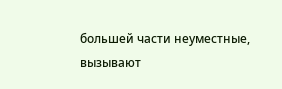большей части неуместные, вызывают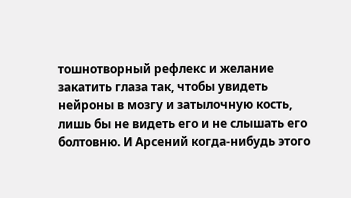тошнотворный рефлекс и желание закатить глаза так, чтобы увидеть нейроны в мозгу и затылочную кость, лишь бы не видеть его и не слышать его болтовню. И Арсений когда-нибудь этого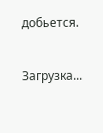добьется.

Загрузка...